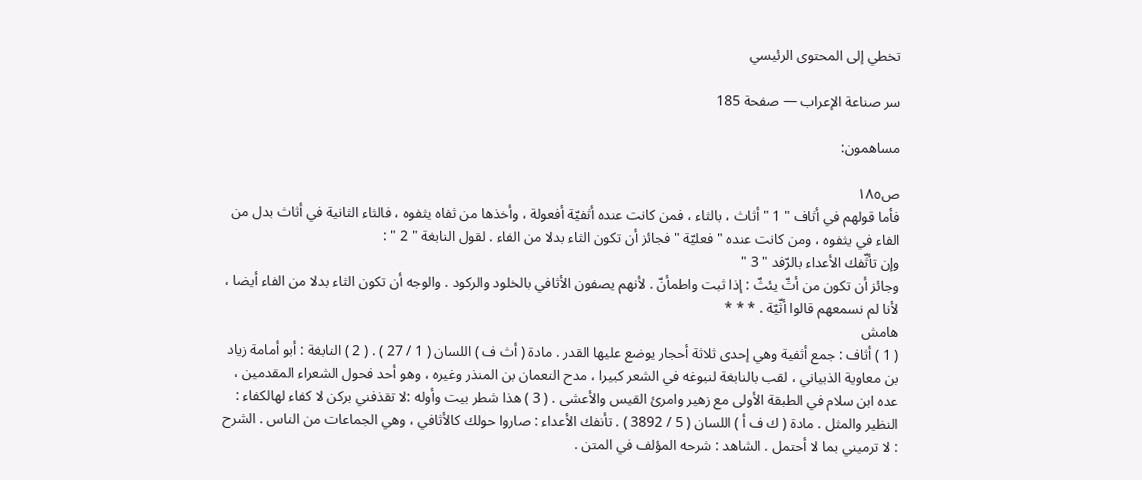تخطي إلى المحتوى الرئيسي

سر صناعة الإعراب — صفحة 185

مساهمون:

ص١٨٥
فأما قولهم في أثاف " 1 " أثاث ، بالثاء ، فمن كانت عنده أثفيّة أفعولة ، وأخذها من ثفاه يثفوه ، فالثاء الثانية في أثاث بدل من الفاء في يثفوه ، ومن كانت عنده " فعليّة " فجائز أن تكون الثاء بدلا من الفاء . لقول النابغة " 2 " :
وإن تأثّفك الأعداء بالرّفد " 3 "
وجائز أن تكون من أثّ يئثّ : إذا ثبت واطمأنّ . لأنهم يصفون الأثافي بالخلود والركود . والوجه أن تكون الثاء بدلا من الفاء أيضا ، لأنا لم نسمعهم قالوا أثّيّة . * * *
هامش
( 1 ) أثاف : جمع أثفية وهي إحدى ثلاثة أحجار يوضع عليها القدر . مادة ( أث ف ) اللسان ( 1 / 27 ) . ( 2 ) النابغة : أبو أمامة زياد بن معاوية الذبياني ، لقب بالنابغة لنبوغه في الشعر كبيرا ، مدح النعمان بن المنذر وغيره ، وهو أحد فحول الشعراء المقدمين ، عده ابن سلام في الطبقة الأولى مع زهير وامرئ القيس والأعشى . ( 3 ) هذا شطر بيت وأوله :لا تقذفني بركن لا كفاء لهالكفاء : النظير والمثل . مادة ( ك ف أ ) اللسان ( 5 / 3892 ) . تأنفك الأعداء : صاروا حولك كالأثافي ، وهي الجماعات من الناس . الشرح : لا ترميني بما لا أحتمل . الشاهد : شرحه المؤلف في المتن .